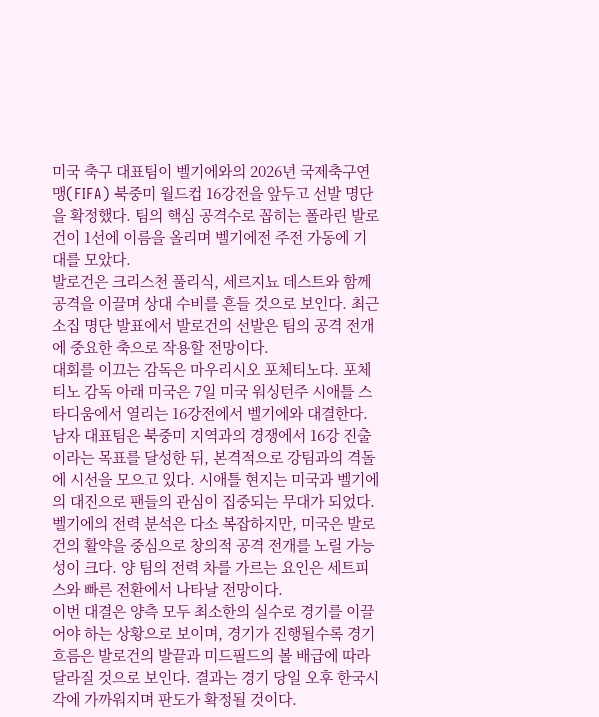미국 축구 대표팀이 벨기에와의 2026년 국제축구연맹(FIFA) 북중미 월드컵 16강전을 앞두고 선발 명단을 확정했다. 팀의 핵심 공격수로 꼽히는 폴라린 발로건이 1선에 이름을 올리며 벨기에전 주전 가동에 기대를 모았다.
발로건은 크리스천 풀리식, 세르지뇨 데스트와 함께 공격을 이끌며 상대 수비를 흔들 것으로 보인다. 최근 소집 명단 발표에서 발로건의 선발은 팀의 공격 전개에 중요한 축으로 작용할 전망이다.
대회를 이끄는 감독은 마우리시오 포체티노다. 포체티노 감독 아래 미국은 7일 미국 워싱턴주 시애틀 스타디움에서 열리는 16강전에서 벨기에와 대결한다.
남자 대표팀은 북중미 지역과의 경쟁에서 16강 진출이라는 목표를 달성한 뒤, 본격적으로 강팀과의 격돌에 시선을 모으고 있다. 시애틀 현지는 미국과 벨기에의 대진으로 팬들의 관심이 집중되는 무대가 되었다.
벨기에의 전력 분석은 다소 복잡하지만, 미국은 발로건의 활약을 중심으로 창의적 공격 전개를 노릴 가능성이 크다. 양 팀의 전력 차를 가르는 요인은 세트피스와 빠른 전환에서 나타날 전망이다.
이번 대결은 양측 모두 최소한의 실수로 경기를 이끌어야 하는 상황으로 보이며, 경기가 진행될수록 경기 흐름은 발로건의 발끝과 미드필드의 볼 배급에 따라 달라질 것으로 보인다. 결과는 경기 당일 오후 한국시각에 가까워지며 판도가 확정될 것이다.